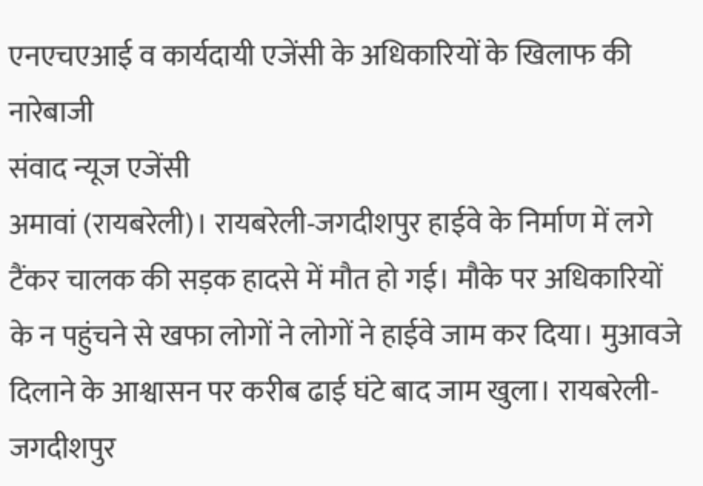एनएचएआई व कार्यदायी एजेंसी के अधिकारियों के खिलाफ की नारेबाजी
संवाद न्यूज एजेंसी
अमावां (रायबरेली)। रायबरेली-जगदीशपुर हाईवे के निर्माण में लगे टैंकर चालक की सड़क हादसे में मौत हो गई। मौके पर अधिकारियों के न पहुंचने से खफा लोगों ने लोगों ने हाईवे जाम कर दिया। मुआवजे दिलाने के आश्वासन पर करीब ढाई घंटे बाद जाम खुला। रायबरेली-जगदीशपुर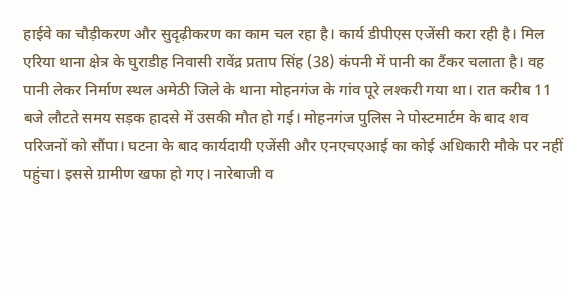हाईवे का चौड़ीकरण और सुदृढ़ीकरण का काम चल रहा है। कार्य डीपीएस एजेंसी करा रही है। मिल एरिया थाना क्षेत्र के घुराडीह निवासी रावेंद्र प्रताप सिंह (38) कंपनी में पानी का टैंकर चलाता है। वह पानी लेकर निर्माण स्थल अमेठी जिले के थाना मोहनगंज के गांव पूरे लश्करी गया था। रात करीब 11 बजे लौटते समय सड़क हादसे में उसकी मौत हो गई। मोहनगंज पुलिस ने पोस्टमार्टम के बाद शव परिजनों को सौंपा। घटना के बाद कार्यदायी एजेंसी और एनएचएआई का कोई अधिकारी मौके पर नहीं पहुंचा। इससे ग्रामीण खफा हो गए। नारेबाजी व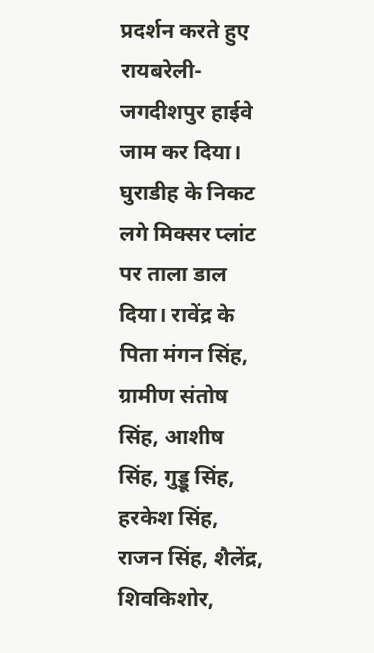प्रदर्शन करते हुए रायबरेली-जगदीशपुर हाईवे जाम कर दिया। घुराडीह के निकट लगे मिक्सर प्लांट पर ताला डाल दिया। रावेंद्र के पिता मंगन सिंह, ग्रामीण संतोष सिंह, आशीष सिंह, गुड्डू सिंह, हरकेश सिंह, राजन सिंह, शैलेंद्र, शिवकिशोर,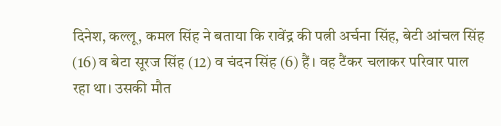दिनेश, कल्लू, कमल सिंह ने बताया कि रावेंद्र की पत्नी अर्चना सिंह, बेटी आंचल सिंह (16) व बेटा सूरज सिंह (12) व चंदन सिंह (6) हैं। वह टैंकर चलाकर परिवार पाल रहा था। उसकी मौत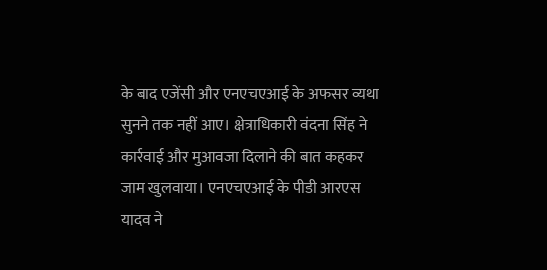के बाद एजेंसी और एनएचएआई के अफसर व्यथा सुनने तक नहीं आए। क्षेत्राधिकारी वंदना सिंह ने कार्रवाई और मुआवजा दिलाने की बात कहकर जाम खुलवाया। एनएचएआई के पीडी आरएस यादव ने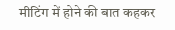मीटिंग में होने की बात कहकर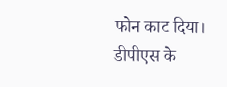फोन काट दिया। डीपीएस के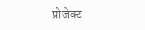प्रोजेक्ट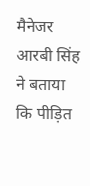मैनेजर आरबी सिंह ने बताया कि पीड़ित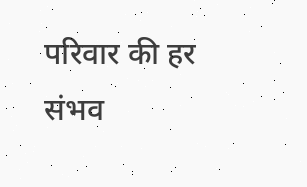परिवार की हर संभव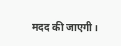मदद की जाएगी।